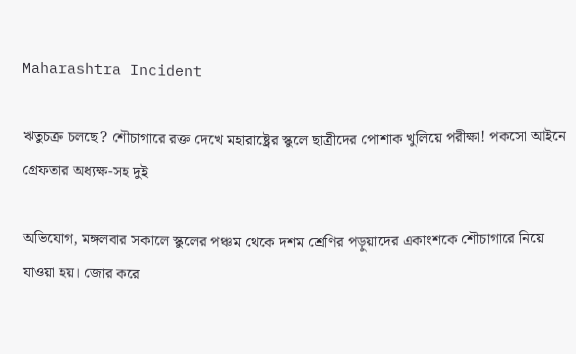Maharashtra Incident

ঋতুচক্র চলছে? শৌচাগারে রক্ত দেখে মহারাষ্ট্রের স্কুলে ছাত্রীদের পোশাক খুলিয়ে পরীক্ষা! পকসো আইনে গ্রেফতার অধ্যক্ষ-সহ দুই

অভিযোগ, মঙ্গলবার সকালে স্কুলের পঞ্চম থেকে দশম শ্রেণির পড়ুয়াদের একাংশকে শৌচাগারে নিয়ে যাওয়া হয়। জোর করে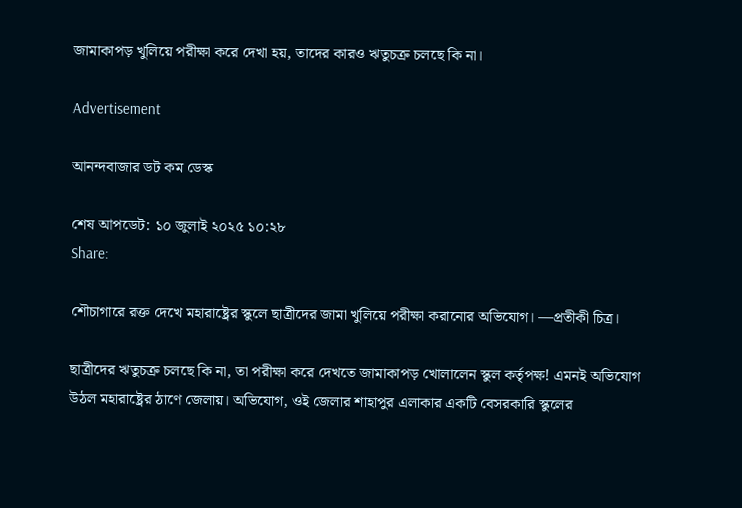জামাকাপড় খুলিয়ে পরীক্ষা করে দেখা হয়, তাদের কারও ঋতুচক্র চলছে কি না।

Advertisement

আনন্দবাজার ডট কম ডেস্ক

শেষ আপডেট: ১০ জুলাই ২০২৫ ১০:২৮
Share:

শৌচাগারে রক্ত দেখে মহারাষ্ট্রের স্কুলে ছাত্রীদের জামা খুলিয়ে পরীক্ষা করানোর অভিযোগ। —প্রতীকী চিত্র।

ছাত্রীদের ঋতুচক্র চলছে কি না, তা পরীক্ষা করে দেখতে জামাকাপড় খোলালেন স্কুল কর্তৃপক্ষ! এমনই অভিযোগ উঠল মহারাষ্ট্রের ঠাণে জেলায়। অভিযোগ, ওই জেলার শাহাপুর এলাকার একটি বেসরকারি স্কুলের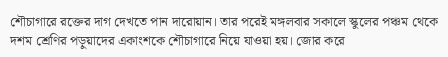শৌচাগারে রক্তের দাগ দেখতে পান দারোয়ান। তার পরেই মঙ্গলবার সকালে স্কুলের পঞ্চম থেকে দশম শ্রেণির পড়ুয়াদের একাংশকে শৌচাগারে নিয়ে যাওয়া হয়। জোর করে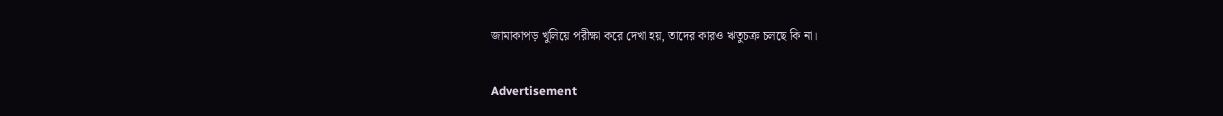জামাকাপড় খুলিয়ে পরীক্ষা করে দেখা হয়, তাদের কারও ঋতুচক্র চলছে কি না।

Advertisement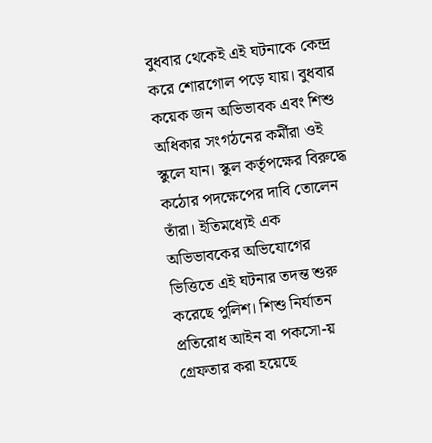বুধবার থেকেই এই ঘটনাকে কেন্দ্র করে শোরগোল পড়ে যায়। বুধবার কয়েক জন অভিভাবক এবং শিশু অধিকার সংগঠনের কর্মীরা ওই স্কুলে যান। স্কুল কর্তৃপক্ষের বিরুদ্ধে কঠোর পদক্ষেপের দাবি তোলেন তাঁরা। ইতিমধ্যেই এক অভিভাবকের অভিযোগের ভিত্তিতে এই ঘটনার তদন্ত শুরু করেছে পুলিশ। শিশু নির্যাতন প্রতিরোধ আইন বা পকসো-য় গ্রেফতার করা হয়েছে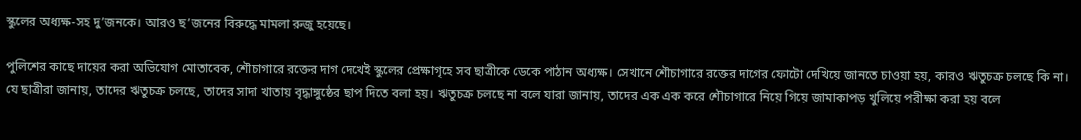স্কুলের অধ্যক্ষ-সহ দু’জনকে। আরও ছ’জনের বিরুদ্ধে মামলা রুজু হয়েছে।

পুলিশের কাছে দায়ের করা অভিযোগ মোতাবেক, শৌচাগারে রক্তের দাগ দেখেই স্কুলের প্রেক্ষাগৃহে সব ছাত্রীকে ডেকে পাঠান অধ্যক্ষ। সেখানে শৌচাগারে রক্তের দাগের ফোটো দেখিয়ে জানতে চাওয়া হয়, কারও ঋতুচক্র চলছে কি না। যে ছাত্রীরা জানায়, তাদের ঋতুচক্র চলছে, তাদের সাদা খাতায় বৃদ্ধাঙ্গুষ্ঠের ছাপ দিতে বলা হয়। ঋতুচক্র চলছে না বলে যারা জানায়, তাদের এক এক করে শৌচাগারে নিয়ে গিয়ে জামাকাপড় খুলিয়ে পরীক্ষা করা হয় বলে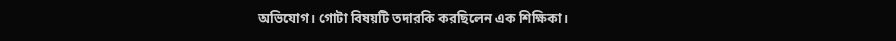অভিযোগ। গোটা বিষয়টি তদারকি করছিলেন এক শিক্ষিকা।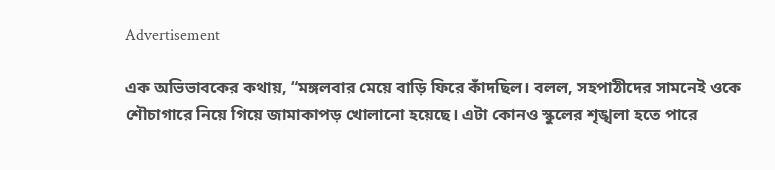Advertisement

এক অভিভাবকের কথায়, “মঙ্গলবার মেয়ে বাড়ি ফিরে কাঁদছিল। বলল, সহপাঠীদের সামনেই ওকে শৌচাগারে নিয়ে গিয়ে জামাকাপড় খোলানো হয়েছে। এটা কোনও স্কুলের শৃঙ্খলা হতে পারে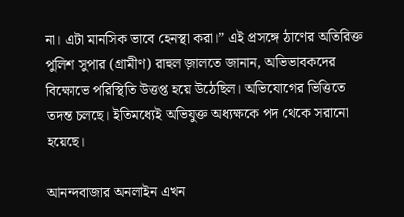না। এটা মানসিক ভাবে হেনস্থা করা।” এই প্রসঙ্গে ঠাণের অতিরিক্ত পুলিশ সুপার (গ্রামীণ) রাহুল জ়ালতে জানান, অভিভাবকদের বিক্ষোভে পরিস্থিতি উত্তপ্ত হয়ে উঠেছিল। অভিযোগের ভিত্তিতে তদন্ত চলছে। ইতিমধ্যেই অভিযুক্ত অধ্যক্ষকে পদ থেকে সরানো হয়েছে।

আনন্দবাজার অনলাইন এখন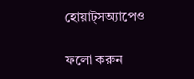হোয়াট্‌সঅ্যাপেও

ফলো করুন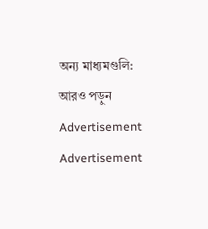অন্য মাধ্যমগুলি:
আরও পড়ুন
Advertisement
Advertisement